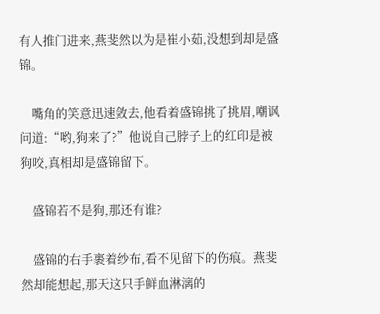有人推门进来,燕斐然以为是崔小茹,没想到却是盛锦。

    嘴角的笑意迅速敛去,他看着盛锦挑了挑眉,嘲讽问道:“哟,狗来了?”他说自己脖子上的红印是被狗咬,真相却是盛锦留下。

    盛锦若不是狗,那还有谁?

    盛锦的右手裹着纱布,看不见留下的伤痕。燕斐然却能想起,那天这只手鲜血淋漓的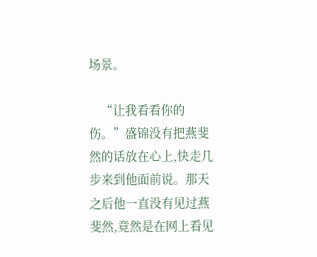场景。

    “让我看看你的伤。”盛锦没有把燕斐然的话放在心上,快走几步来到他面前说。那天之后他一直没有见过燕斐然,竟然是在网上看见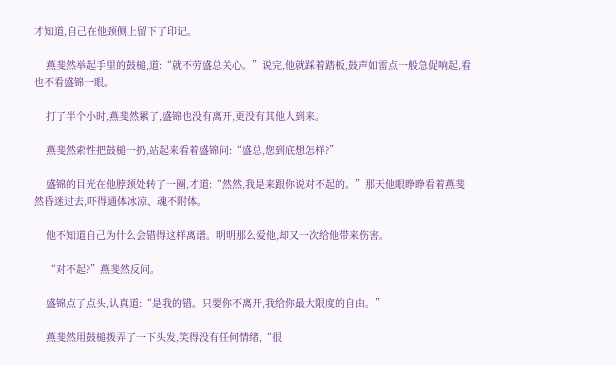才知道,自己在他颈侧上留下了印记。

    燕斐然举起手里的鼓槌,道:“就不劳盛总关心。”说完,他就踩着踏板,鼓声如雷点一般急促响起,看也不看盛锦一眼。

    打了半个小时,燕斐然累了,盛锦也没有离开,更没有其他人到来。

    燕斐然索性把鼓槌一扔,站起来看着盛锦问:“盛总,您到底想怎样?”

    盛锦的目光在他脖颈处转了一圈,才道:“然然,我是来跟你说对不起的。”那天他眼睁睁看着燕斐然昏迷过去,吓得通体冰凉、魂不附体。

    他不知道自己为什么会错得这样离谱。明明那么爱他,却又一次给他带来伤害。

    “对不起?”燕斐然反问。

    盛锦点了点头,认真道:“是我的错。只要你不离开,我给你最大限度的自由。”

    燕斐然用鼓槌拨弄了一下头发,笑得没有任何情绪,“很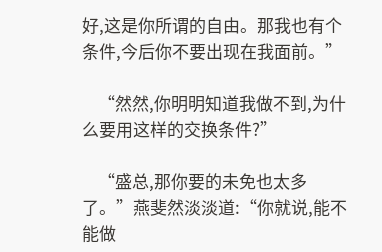好,这是你所谓的自由。那我也有个条件,今后你不要出现在我面前。”

    “然然,你明明知道我做不到,为什么要用这样的交换条件?”

    “盛总,那你要的未免也太多了。”燕斐然淡淡道:“你就说,能不能做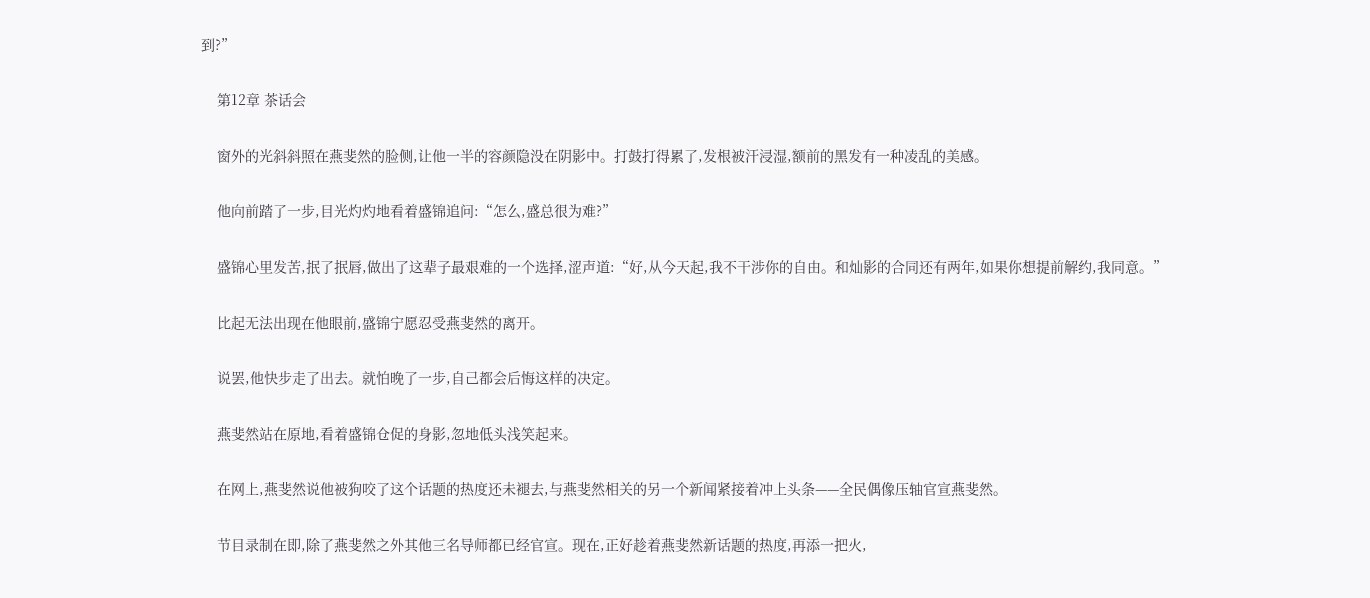到?”

    第12章 茶话会

    窗外的光斜斜照在燕斐然的脸侧,让他一半的容颜隐没在阴影中。打鼓打得累了,发根被汗浸湿,额前的黑发有一种凌乱的美感。

    他向前踏了一步,目光灼灼地看着盛锦追问:“怎么,盛总很为难?”

    盛锦心里发苦,抿了抿唇,做出了这辈子最艰难的一个选择,涩声道:“好,从今天起,我不干涉你的自由。和灿影的合同还有两年,如果你想提前解约,我同意。”

    比起无法出现在他眼前,盛锦宁愿忍受燕斐然的离开。

    说罢,他快步走了出去。就怕晚了一步,自己都会后悔这样的决定。

    燕斐然站在原地,看着盛锦仓促的身影,忽地低头浅笑起来。

    在网上,燕斐然说他被狗咬了这个话题的热度还未褪去,与燕斐然相关的另一个新闻紧接着冲上头条——全民偶像压轴官宣燕斐然。

    节目录制在即,除了燕斐然之外其他三名导师都已经官宣。现在,正好趁着燕斐然新话题的热度,再添一把火,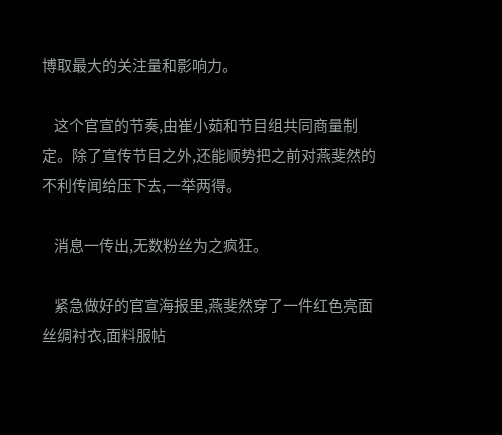博取最大的关注量和影响力。

    这个官宣的节奏,由崔小茹和节目组共同商量制定。除了宣传节目之外,还能顺势把之前对燕斐然的不利传闻给压下去,一举两得。

    消息一传出,无数粉丝为之疯狂。

    紧急做好的官宣海报里,燕斐然穿了一件红色亮面丝绸衬衣,面料服帖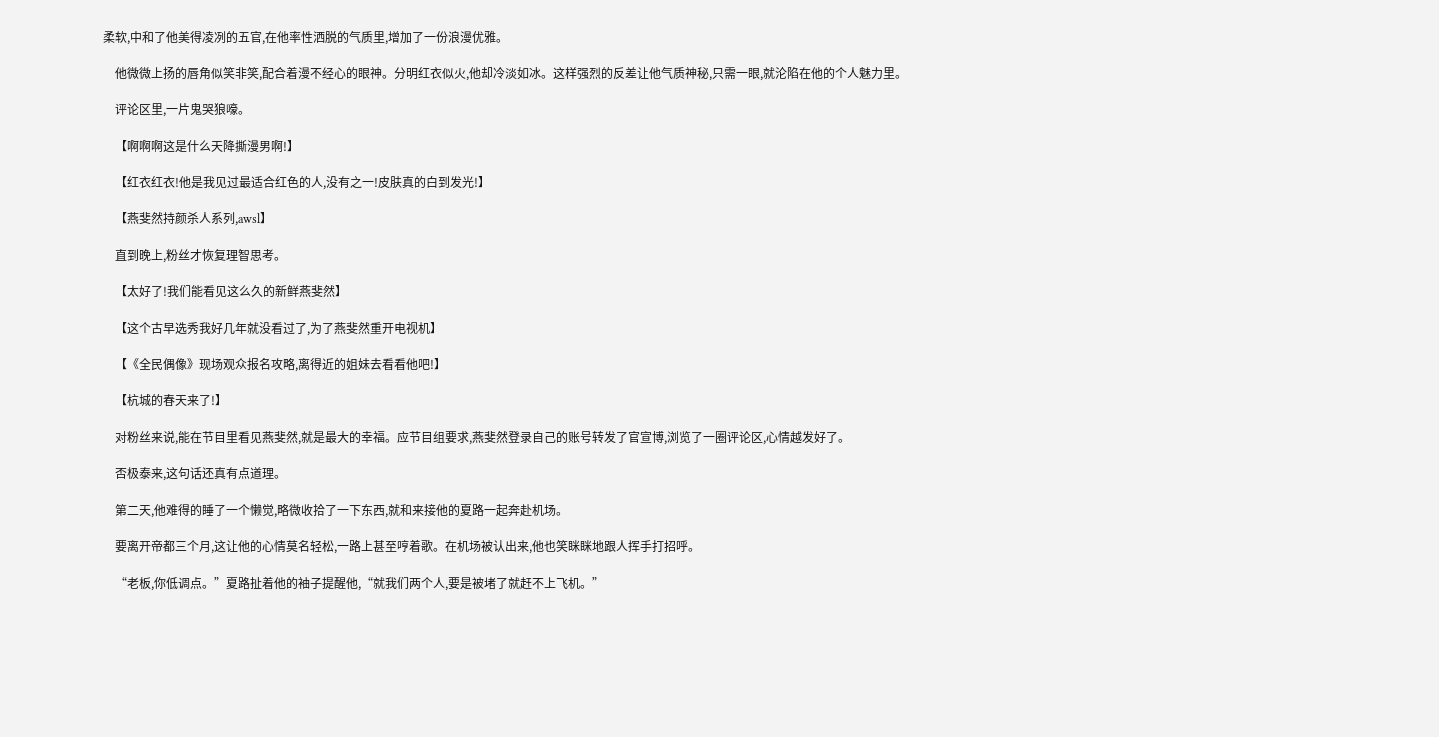柔软,中和了他美得凌冽的五官,在他率性洒脱的气质里,增加了一份浪漫优雅。

    他微微上扬的唇角似笑非笑,配合着漫不经心的眼神。分明红衣似火,他却冷淡如冰。这样强烈的反差让他气质神秘,只需一眼,就沦陷在他的个人魅力里。

    评论区里,一片鬼哭狼嚎。

    【啊啊啊这是什么天降撕漫男啊!】

    【红衣红衣!他是我见过最适合红色的人,没有之一!皮肤真的白到发光!】

    【燕斐然持颜杀人系列,awsl】

    直到晚上,粉丝才恢复理智思考。

    【太好了!我们能看见这么久的新鲜燕斐然】

    【这个古早选秀我好几年就没看过了,为了燕斐然重开电视机】

    【《全民偶像》现场观众报名攻略,离得近的姐妹去看看他吧!】

    【杭城的春天来了!】

    对粉丝来说,能在节目里看见燕斐然,就是最大的幸福。应节目组要求,燕斐然登录自己的账号转发了官宣博,浏览了一圈评论区,心情越发好了。

    否极泰来,这句话还真有点道理。

    第二天,他难得的睡了一个懒觉,略微收拾了一下东西,就和来接他的夏路一起奔赴机场。

    要离开帝都三个月,这让他的心情莫名轻松,一路上甚至哼着歌。在机场被认出来,他也笑眯眯地跟人挥手打招呼。

    “老板,你低调点。”夏路扯着他的袖子提醒他,“就我们两个人,要是被堵了就赶不上飞机。”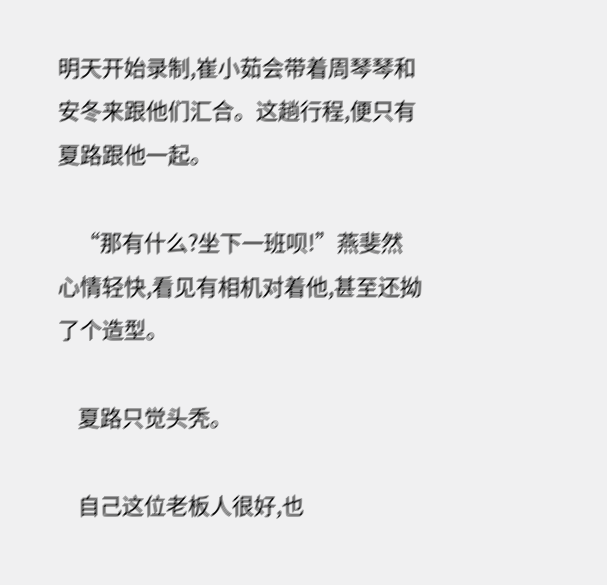明天开始录制,崔小茹会带着周琴琴和安冬来跟他们汇合。这趟行程,便只有夏路跟他一起。

    “那有什么?坐下一班呗!”燕斐然心情轻快,看见有相机对着他,甚至还拗了个造型。

    夏路只觉头秃。

    自己这位老板人很好,也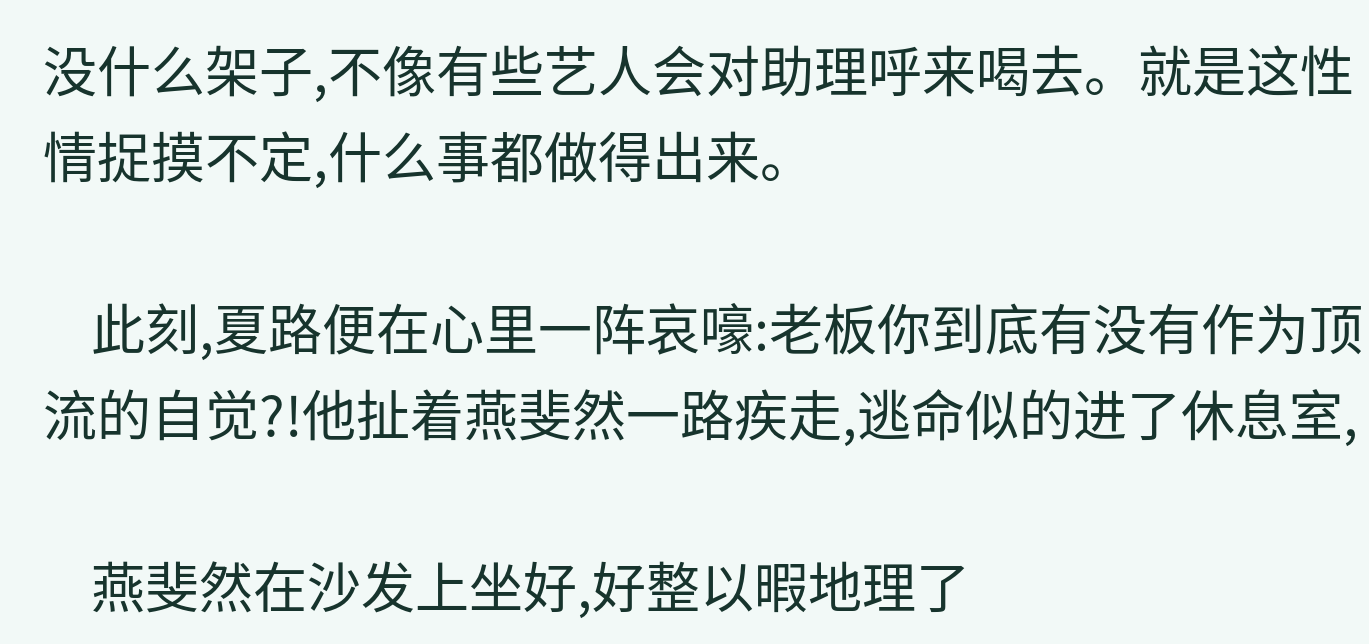没什么架子,不像有些艺人会对助理呼来喝去。就是这性情捉摸不定,什么事都做得出来。

    此刻,夏路便在心里一阵哀嚎:老板你到底有没有作为顶流的自觉?!他扯着燕斐然一路疾走,逃命似的进了休息室,

    燕斐然在沙发上坐好,好整以暇地理了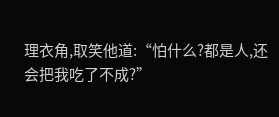理衣角,取笑他道:“怕什么?都是人,还会把我吃了不成?”